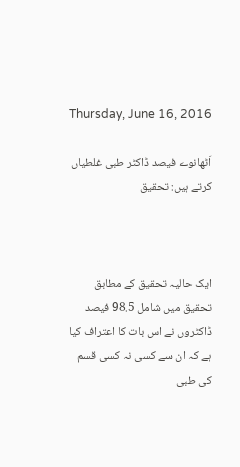Thursday, June 16, 2016

اَٹھانوے فیصد ڈاکٹر طبی غلطیاں کرتے ہیں: تحقیق



ایک حالیہ تحقیق کے مطابق تحقیق میں شامل 98.5 فیصد ڈاکٹروں نے اس بات کا اعتراف کیا ہے کہ ان سے کسی نہ کسی قسم کی طبی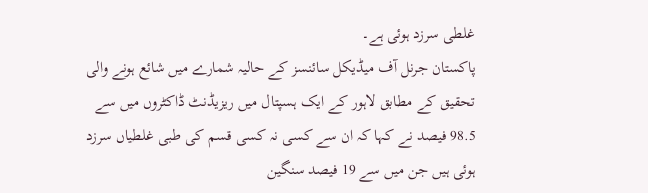غلطی سرزد ہوئی ہے۔
پاکستان جرنل آف میڈیکل سائنسز کے حالیہ شمارے میں شائع ہونے والی تحقیق کے مطابق لاہور کے ایک ہسپتال میں ریزیڈنٹ ڈاکٹروں میں سے 98.5 فیصد نے کہا کہ ان سے کسی نہ کسی قسم کی طبی غلطیاں سرزد ہوئی ہیں جن میں سے 19 فیصد سنگین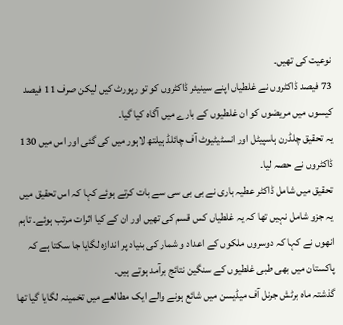نوعیت کی تھیں۔
73 فیصد ڈاکٹروں نے غلطیاں اپنے سینیئر ڈاکٹروں کو تو رپورٹ کیں لیکن صرف 11 فیصد کیسوں میں مریضوں کو ان غلطیوں کے بارے میں آگاہ کیا گیا۔
یہ تحقیق چلڈرن ہاسپیٹل اور انسٹیٹیوٹ آف چائلڈ ہیلتھ لاہور میں کی گئی اور اس میں 130 ڈاکٹروں نے حصہ لیا۔
تحقیق میں شامل ڈاکٹر عطیہ باری نے بی بی سی سے بات کرتے ہوئے کہا کہ اس تحقیق میں یہ جزو شامل نہیں تھا کہ یہ غلطیاں کس قسم کی تھیں اور ان کے کیا اثرات مرتب ہوئے۔ تاہم انھوں نے کہا کہ دوسروں ملکوں کے اعداد و شمار کی بنیاد پر اندازہ لگایا جا سکتا ہے کہ پاکستان میں بھی طبی غلطیوں کے سنگین نتائج برآمد ہوتے ہیں۔
گذشتہ ماہ برٹش جرنل آف میڈیسن میں شائع ہونے والے ایک مطالعے میں تخمینہ لگایا گیا تھا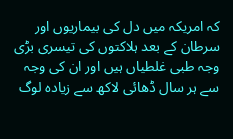کہ امریکہ میں دل کی بیماریوں اور سرطان کے بعد ہلاکتوں کی تیسری بڑی وجہ طبی غلطیاں ہیں اور ان کی وجہ سے ہر سال ڈھائی لاکھ سے زیادہ لوگ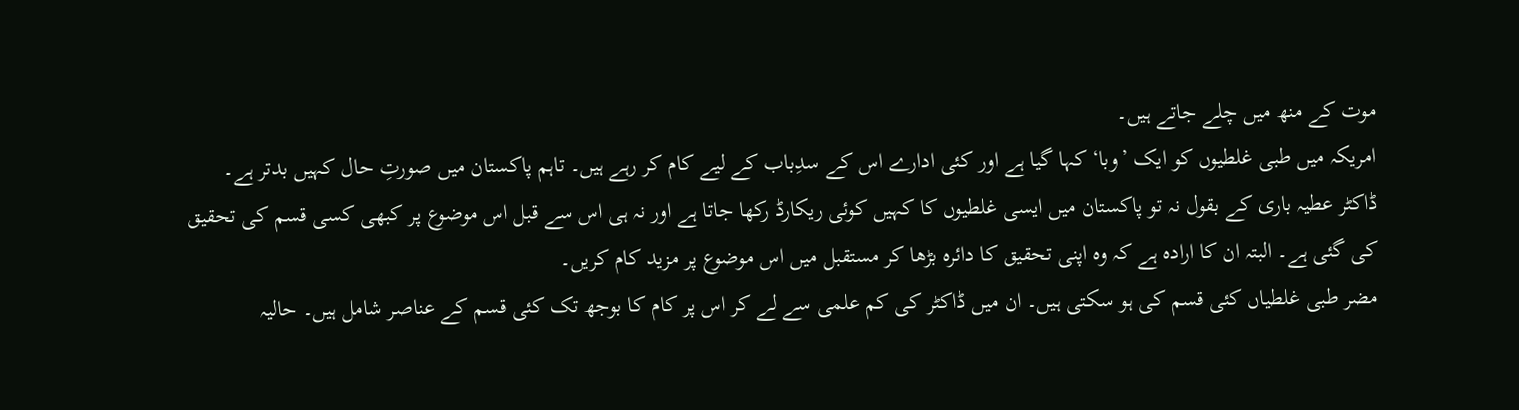موت کے منھ میں چلے جاتے ہیں۔
امریکہ میں طبی غلطیوں کو ایک ’وبا‘ کہا گیا ہے اور کئی ادارے اس کے سدِباب کے لیے کام کر رہے ہیں۔ تاہم پاکستان میں صورتِ حال کہیں بدتر ہے۔
ڈاکٹر عطیہ باری کے بقول نہ تو پاکستان میں ایسی غلطیوں کا کہیں کوئی ریکارڈ رکھا جاتا ہے اور نہ ہی اس سے قبل اس موضوع پر کبھی کسی قسم کی تحقیق کی گئی ہے۔ البتہ ان کا ارادہ ہے کہ وہ اپنی تحقیق کا دائرہ بڑھا کر مستقبل میں اس موضوع پر مزید کام کریں۔
مضر طبی غلطیاں کئی قسم کی ہو سکتی ہیں۔ ان میں ڈاکٹر کی کم علمی سے لے کر اس پر کام کا بوجھ تک کئی قسم کے عناصر شامل ہیں۔ حالیہ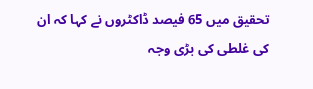تحقیق میں 65 فیصد ڈاکٹروں نے کہا کہ ان کی غلطی کی بڑی وجہ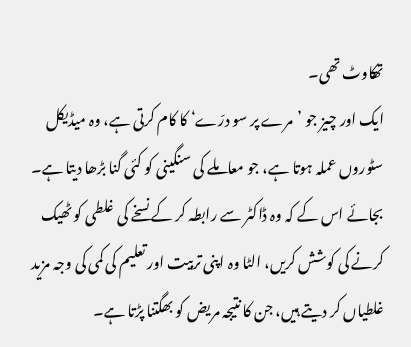تھکاوٹ تھی۔
ایک اور چیز جو ’مرے پر سو درّے‘ کا کام کرتی ہے، وہ میڈیکل سٹوروں عملہ ہوتا ہے، جو معاملے کی سنگینی کو کئی گنا بڑھا دیتا ہے۔ بجائے اس کے کہ وہ ڈاکٹر سے رابطہ کر کے نسخے کی غلطی کو ٹھیک کرنے کی کوشش کریں، الٹا وہ اپنی تربیت اور تعلیم کی کمی کی وجہ مزید غلطیاں کر دیتے ہیں، جن کا نتیجہ مریض کو بھگتنا پڑتا ہے۔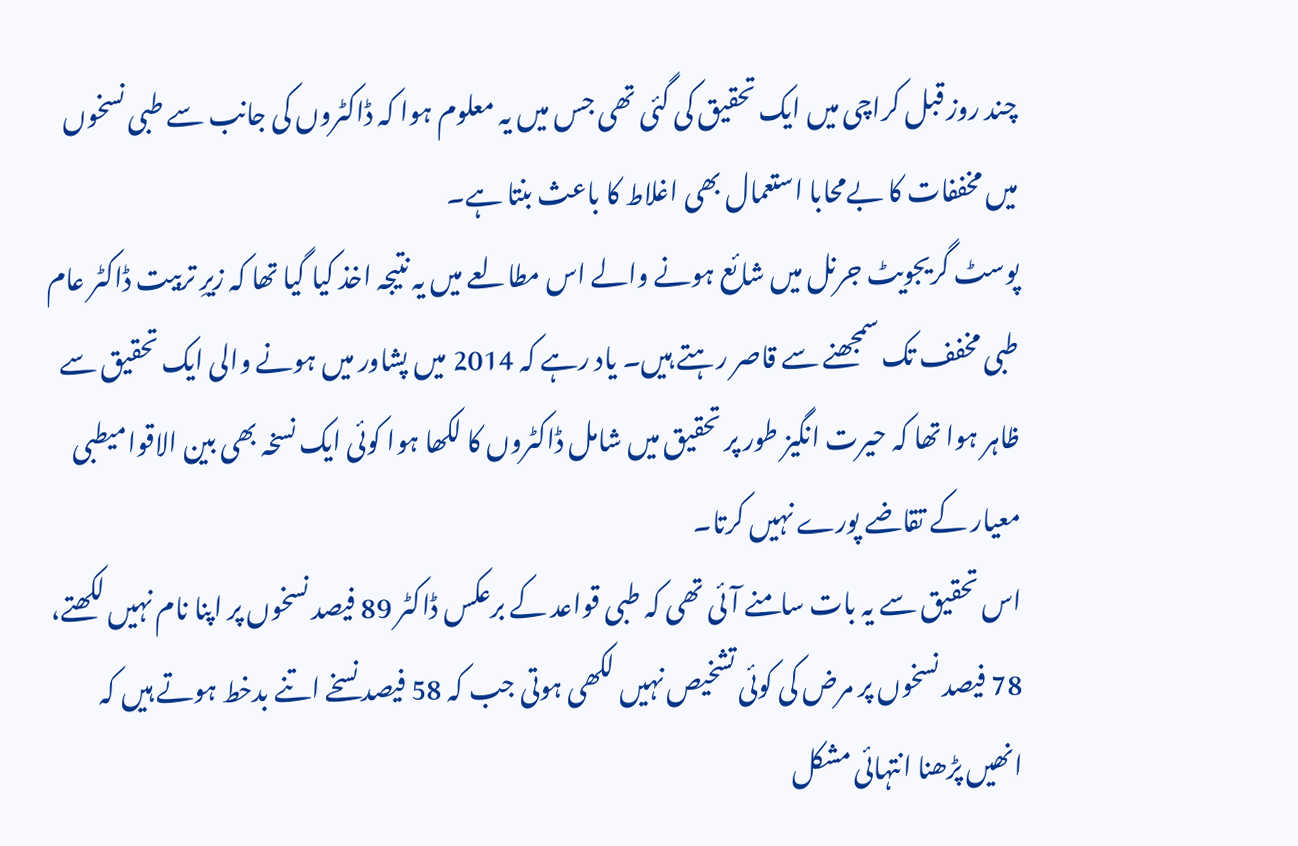چند روز قبل کراچی میں ایک تحقیق کی گئی تھی جس میں یہ معلوم ہوا کہ ڈاکٹروں کی جانب سے طبی نسخوں میں مخففات کا بےمحابا استعمال بھی اغلاط کا باعث بنتا ہے۔
پوسٹ گریجویٹ جرنل میں شائع ہونے والے اس مطالعے میں یہ نتیجہ اخذ کیا گیا تھا کہ زیرِ تربیت ڈاکٹر عام طبی مخفف تک سمجھنے سے قاصر رہتے ہیں۔ یاد رہے کہ 2014 میں پشاور میں ہونے والی ایک تحقیق سے ظاہر ہوا تھا کہ حیرت انگیز طور پر تحقیق میں شامل ڈاکٹروں کا لکھا ہوا کوئی ایک نسخہ بھی بین الاقوامیطبی معیار کے تقاضے پورے نہیں کرتا۔
اس تحقیق سے یہ بات سامنے آئی تھی کہ طبی قواعد کے برعکس ڈاکٹر 89 فیصد نسخوں پر اپنا نام نہیں لکھتے، 78 فیصد نسخوں پر مرض کی کوئی تشخیص نہیں لکھی ہوتی جب کہ 58 فیصد نسخے اتنے بدخط ہوتے ہیں کہ انھیں پڑھنا انتہائی مشکل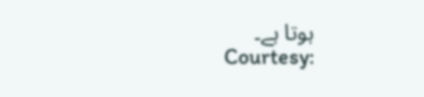ہوتا ہے۔
Courtesy: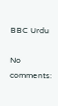BBC Urdu

No comments: